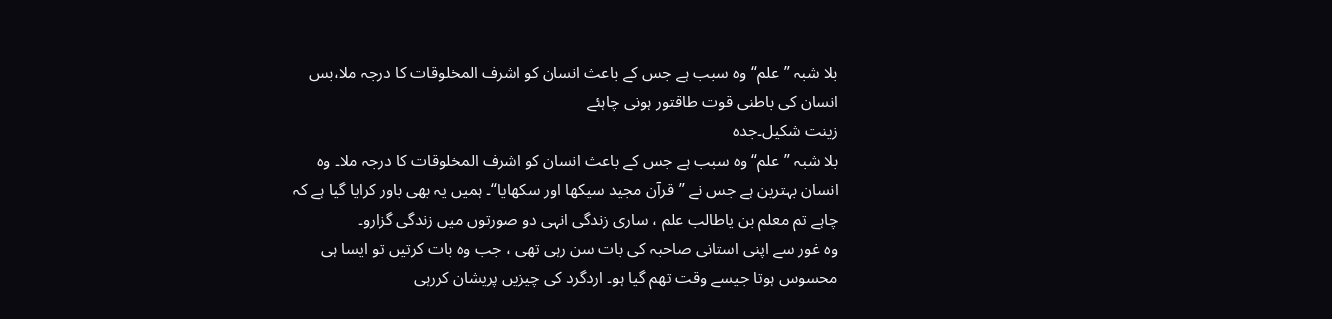بلا شبہ ”علم“ وہ سبب ہے جس کے باعث انسان کو اشرف المخلوقات کا درجہ ملا،بس انسان کی باطنی قوت طاقتور ہونی چاہئے
زینت شکیل۔جدہ
بلا شبہ ”علم“ وہ سبب ہے جس کے باعث انسان کو اشرف المخلوقات کا درجہ ملا۔ وہ انسان بہترین ہے جس نے ”قرآن مجید سیکھا اور سکھایا“۔ ہمیں یہ بھی باور کرایا گیا ہے کہ چاہے تم معلم بن یاطالب علم ، ساری زندگی انہی دو صورتوں میں زندگی گزارو۔
وہ غور سے اپنی استانی صاحبہ کی بات سن رہی تھی ، جب وہ بات کرتیں تو ایسا ہی محسوس ہوتا جیسے وقت تھم گیا ہو۔ اردگرد کی چیزیں پریشان کررہی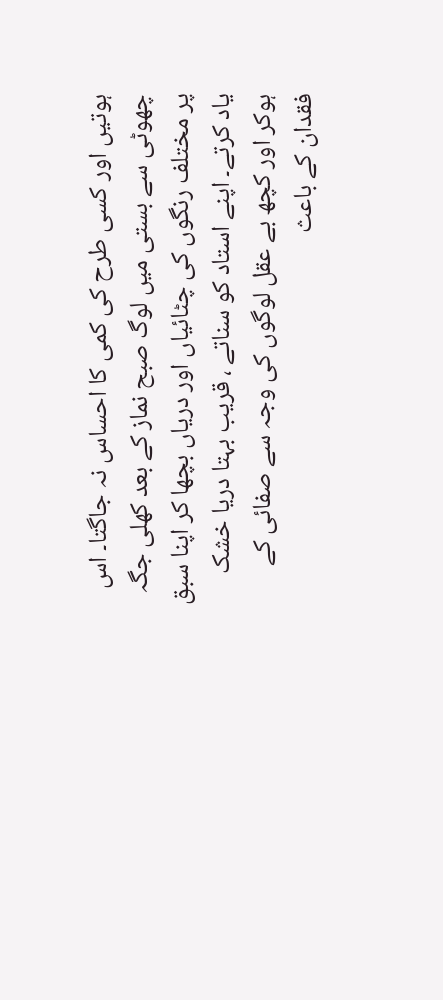ہوتیں اور کسی طرح کی کمی کا احساس نہ جاگتا۔ اس چھوٹی سے بستی میں لوگ صبح نماز کے بعد کھلی جگہ پر مختلف رنگوں کی چٹائیاں اور دریاں بچھا کر اپنا سبق یاد کرتے۔ اپنے استاد کو سناتے ، قریب بہتا دریا خشک ہوکر اور کچھ بے عقل لوگوں کی وجہ سے صفائی کے فقدان کے باعث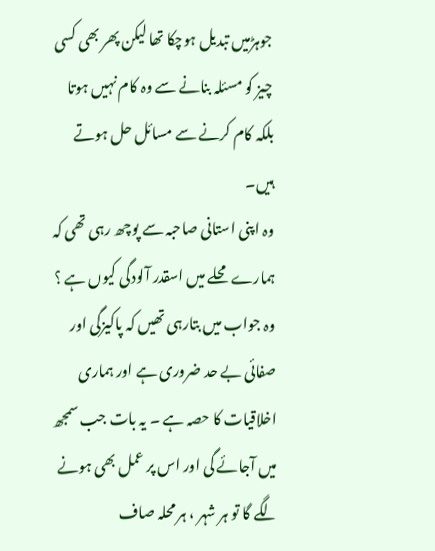جوہڑمیں تبدیل ہوچکا تھا لیکن پھر بھی کسی چیز کو مسئلہ بنانے سے وہ کام نہیں ہوتا بلکہ کام کرنے سے مسائل حل ہوتے ہیں۔
وہ اپنی استانی صاحبہ سے پوچھ رہی تھی کہ ہمارے محلے میں اسقدر آلودگی کیوں ہے ؟ وہ جواب میں بتارہی تھیں کہ پاکیزگی اور صفائی بے حد ضروری ہے اور ہماری اخلاقیات کا حصہ ہے ۔ یہ بات جب سمجھ میں آجائے گی اور اس پر عمل بھی ہونے لگے گا تو ہر شہر ، ہر محلہ صاف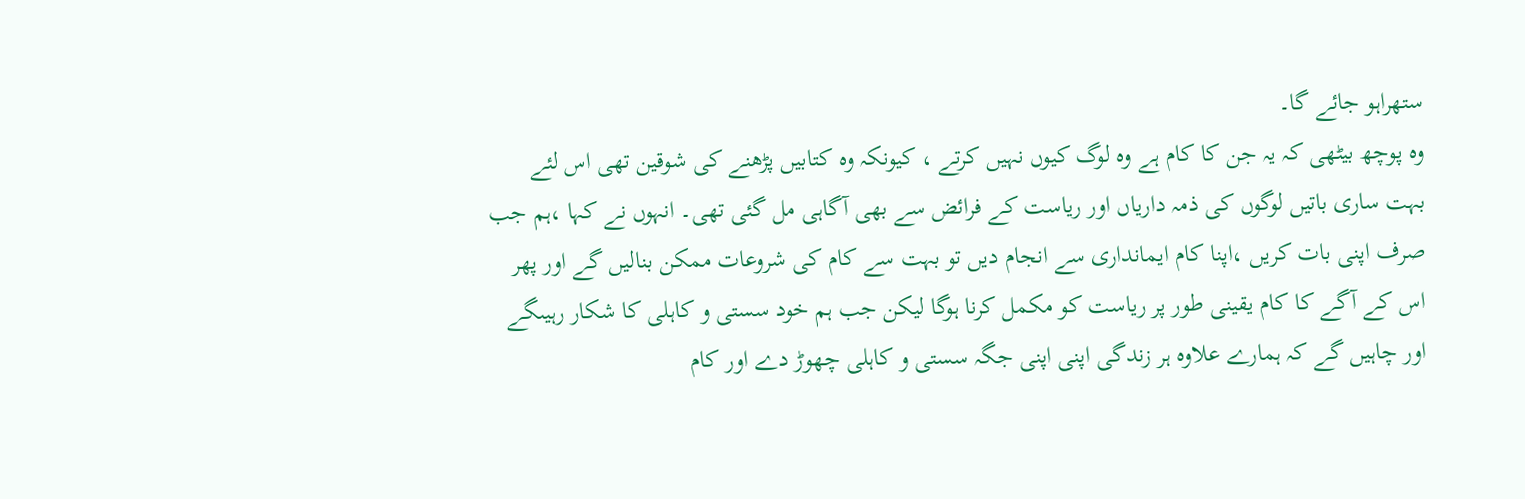ستھراہو جائے گا۔
وہ پوچھ بیٹھی کہ یہ جن کا کام ہے وہ لوگ کیوں نہیں کرتے ، کیونکہ وہ کتابیں پڑھنے کی شوقین تھی اس لئے بہت ساری باتیں لوگوں کی ذمہ داریاں اور ریاست کے فرائض سے بھی آگاہی مل گئی تھی۔ انہوں نے کہا ،ہم جب صرف اپنی بات کریں ،اپنا کام ایمانداری سے انجام دیں تو بہت سے کام کی شروعات ممکن بنالیں گے اور پھر اس کے آگے کا کام یقینی طور پر ریاست کو مکمل کرنا ہوگا لیکن جب ہم خود سستی و کاہلی کا شکار رہیںگے اور چاہیں گے کہ ہمارے علاوہ ہر زندگی اپنی اپنی جگہ سستی و کاہلی چھوڑ دے اور کام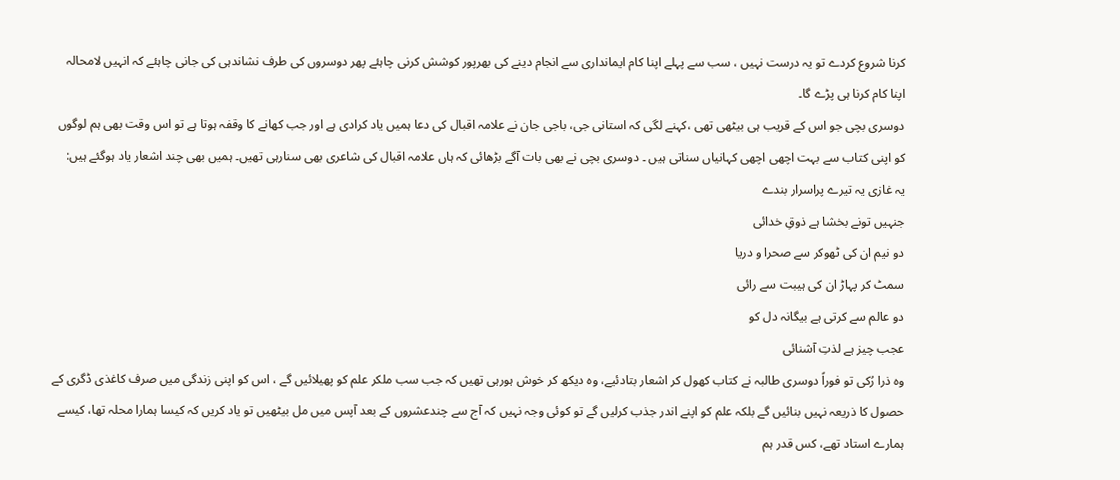کرنا شروع کردے تو یہ درست نہیں ، سب سے پہلے اپنا کام ایمانداری سے انجام دینے کی بھرپور کوشش کرنی چاہئے پھر دوسروں کی طرف نشاندہی کی جانی چاہئے کہ انہیں لامحالہ اپنا کام کرنا ہی پڑے گا۔
دوسری بچی جو اس کے قریب ہی بیٹھی تھی ،کہنے لگی کہ استانی جی، باجی جان نے علامہ اقبال کی دعا ہمیں یاد کرادی ہے اور جب کھانے کا وقفہ ہوتا ہے تو اس وقت بھی ہم لوگوں کو اپنی کتاب سے بہت اچھی اچھی کہانیاں سناتی ہیں ۔ دوسری بچی نے بھی بات آگے بڑھائی کہ ہاں علامہ اقبال کی شاعری بھی سنارہی تھیں۔ ہمیں بھی چند اشعار یاد ہوگئے ہیں:
یہ غازی یہ تیرے پراسرار بندے
جنہیں تونے بخشا ہے ذوقِ خدائی
دو نیم ان کی ٹھوکر سے صحرا و دریا
سمٹ کر پہاڑ ان کی ہیبت سے رائی
دو عالم سے کرتی ہے بیگانہ دل کو
عجب چیز ہے لذتِ آشنائی
وہ ذرا رُکی تو فوراً دوسری طالبہ نے کتاب کھول کر اشعار بتادئیے، وہ دیکھ کر خوش ہورہی تھیں کہ جب سب ملکر علم کو پھیلائیں گے ، اس کو اپنی زندگی میں صرف کاغذی ڈگری کے حصول کا ذریعہ نہیں بنائیں گے بلکہ علم کو اپنے اندر جذب کرلیں گے تو کوئی وجہ نہیں کہ آج سے چندعشروں کے بعد آپس میں مل بیٹھیں تو یاد کریں کہ کیسا ہمارا محلہ تھا، کیسے ہمارے استاد تھے، کس قدر ہم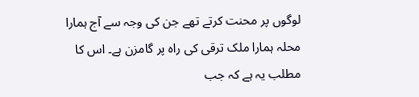لوگوں پر محنت کرتے تھے جن کی وجہ سے آج ہمارا محلہ ہمارا ملک ترقی کی راہ پر گامزن ہے۔ اس کا مطلب یہ ہے کہ جب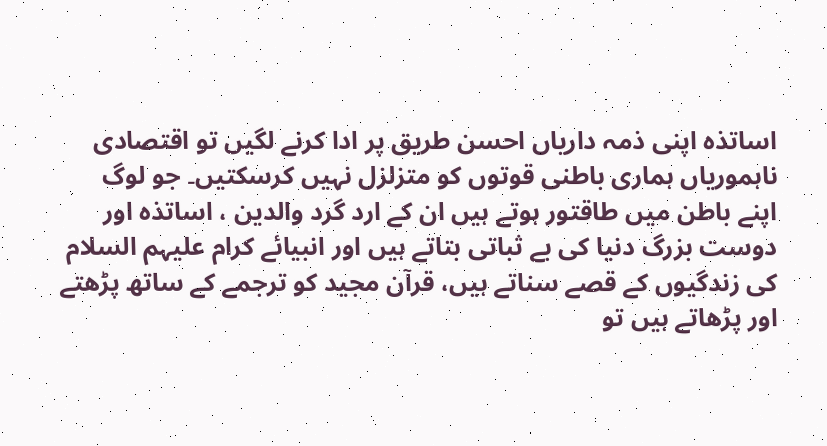اساتذہ اپنی ذمہ داریاں احسن طریق پر ادا کرنے لگیں تو اقتصادی ناہموریاں ہماری باطنی قوتوں کو متزلزل نہیں کرسکتیں۔ جو لوگ اپنے باطن میں طاقتور ہوتے ہیں ان کے ارد گرد والدین ، اساتذہ اور دوست بزرگ دنیا کی بے ثباتی بتاتے ہیں اور انبیائے کرام علیہم السلام کی زندگیوں کے قصے سناتے ہیں، قرآن مجید کو ترجمے کے ساتھ پڑھتے اور پڑھاتے ہیں تو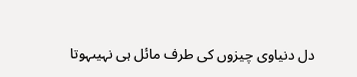دل دنیاوی چیزوں کی طرف مائل ہی نہیںہوتا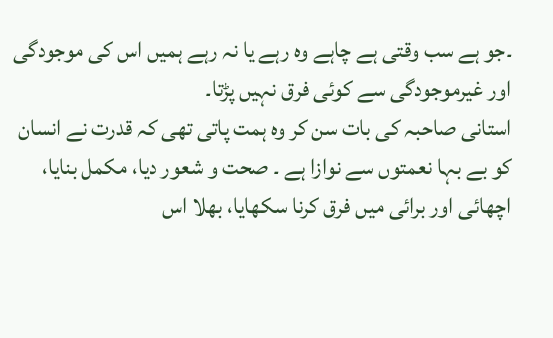۔جو ہے سب وقتی ہے چاہے وہ رہے یا نہ رہے ہمیں اس کی موجودگی اور غیرموجودگی سے کوئی فرق نہیں پڑتا۔
استانی صاحبہ کی بات سن کر وہ ہمت پاتی تھی کہ قدرت نے انسان کو بے بہا نعمتوں سے نوازا ہے ۔ صحت و شعور دیا، مکمل بنایا، اچھائی اور برائی میں فرق کرنا سکھایا، بھلا اس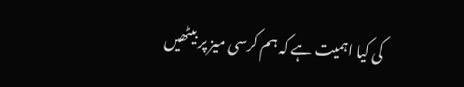کی کیا اہمیت ہے کہ ہم کرسی میز پر بیٹھیں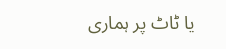یا ٹاٹ پر ہماری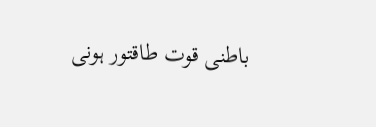باطنی قوت طاقتور ہونی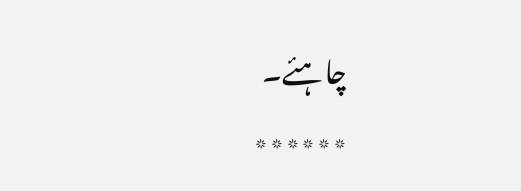چاہئے۔
٭٭٭٭٭٭